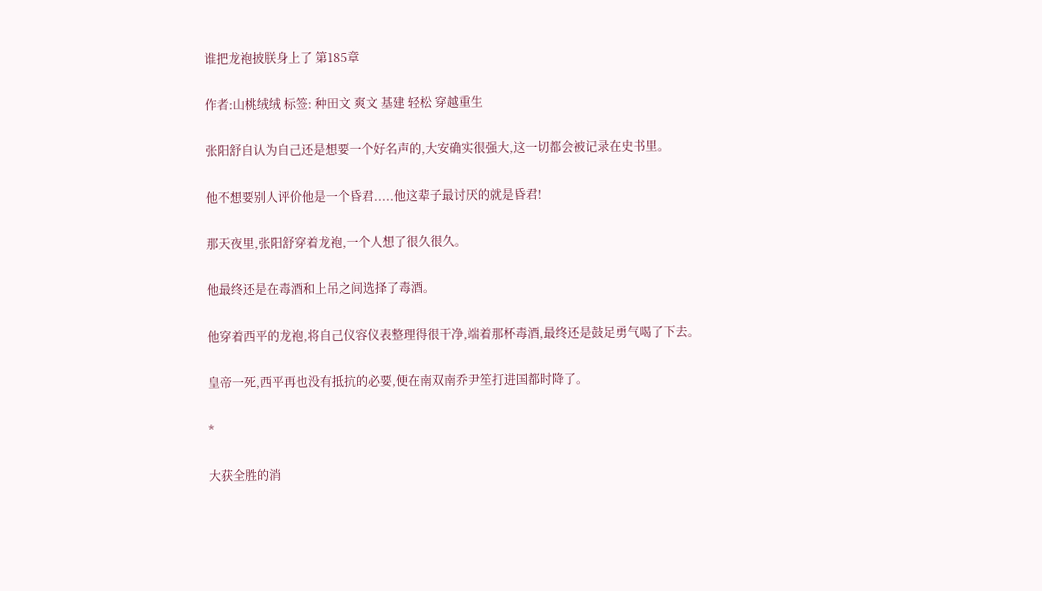谁把龙袍披朕身上了 第185章

作者:山桃绒绒 标签: 种田文 爽文 基建 轻松 穿越重生

张阳舒自认为自己还是想要一个好名声的,大安确实很强大,这一切都会被记录在史书里。

他不想要别人评价他是一个昏君.....他这辈子最讨厌的就是昏君!

那天夜里,张阳舒穿着龙袍,一个人想了很久很久。

他最终还是在毒酒和上吊之间选择了毒酒。

他穿着西平的龙袍,将自己仪容仪表整理得很干净,端着那杯毒酒,最终还是鼓足勇气喝了下去。

皇帝一死,西平再也没有抵抗的必要,便在南双南乔尹笙打进国都时降了。

*

大获全胜的消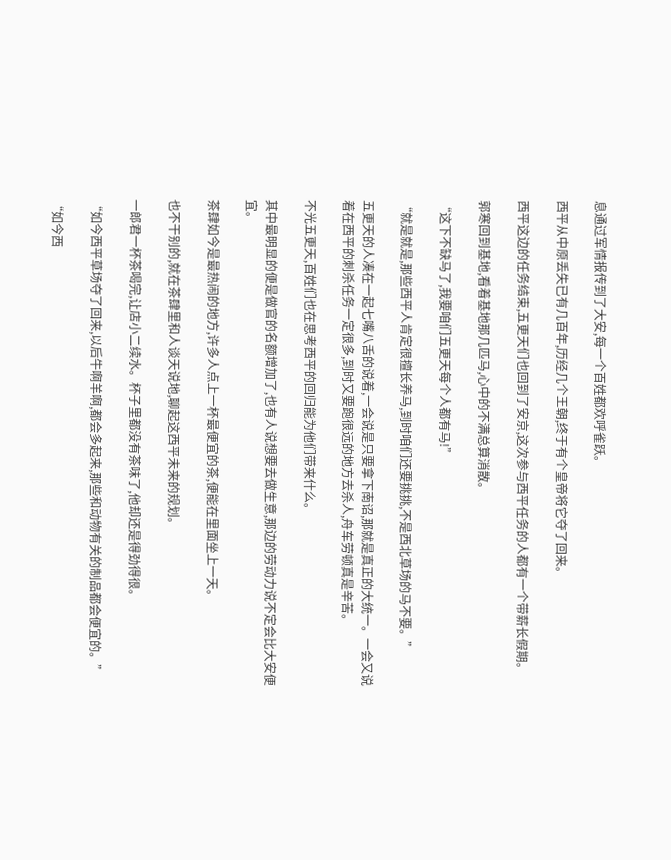息通过军情报传到了大安,每一个百姓都欢呼雀跃。

西平从中原丢失已有几百年,历经几个王朝,终于有个皇帝将它夺了回来。

西平这边的任务结束,五更天们也回到了安京,这次参与西平任务的人都有一个带薪长假期。

郭寒回到基地,看着基地那几匹马,心中的不满总算消散。

“这下不缺马了,我要咱们五更天每个人都有马!”

“就是就是,那些西平人肯定很擅长养马,到时咱们还要挑挑,不是西北草场的马不要。”

五更天的人凑在一起七嘴八舌的说着,一会说是只要拿下南诏,那就是真正的大统一。一会又说着在西平的刺杀任务一定很多,到时又要跑很远的地方去杀人,舟车劳顿真是辛苦。

不光五更天,百姓们也在思考西平的回归能为他们带来什么。

其中最明显的便是做官的名额增加了,也有人说想要去做生意,那边的劳动力说不定会比大安便宜。

茶肆如今是最热闹的地方,许多人点上一杯最便宜的茶,便能在里面坐上一天。

也不干别的,就在茶肆里和人谈天说地,聊起这西平未来的规划。

一郎君一杯茶喝完,让店小二续水。杯子里都没有茶味了,他却还是得劲得很。

“如今西平草场夺了回来,以后牛啊羊啊,都会多起来,那些和动物有关的制品都会便宜的。”

“如今西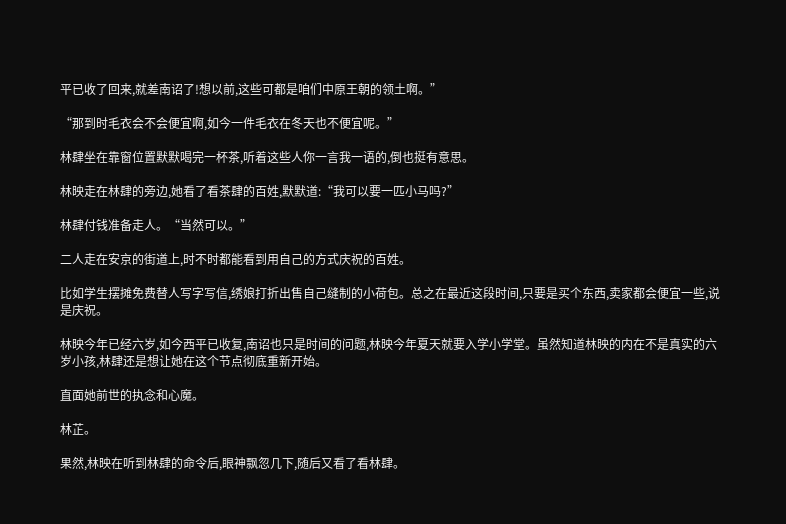平已收了回来,就差南诏了!想以前,这些可都是咱们中原王朝的领土啊。”

“那到时毛衣会不会便宜啊,如今一件毛衣在冬天也不便宜呢。”

林肆坐在靠窗位置默默喝完一杯茶,听着这些人你一言我一语的,倒也挺有意思。

林映走在林肆的旁边,她看了看茶肆的百姓,默默道:“我可以要一匹小马吗?”

林肆付钱准备走人。“当然可以。”

二人走在安京的街道上,时不时都能看到用自己的方式庆祝的百姓。

比如学生摆摊免费替人写字写信,绣娘打折出售自己缝制的小荷包。总之在最近这段时间,只要是买个东西,卖家都会便宜一些,说是庆祝。

林映今年已经六岁,如今西平已收复,南诏也只是时间的问题,林映今年夏天就要入学小学堂。虽然知道林映的内在不是真实的六岁小孩,林肆还是想让她在这个节点彻底重新开始。

直面她前世的执念和心魔。

林芷。

果然,林映在听到林肆的命令后,眼神飘忽几下,随后又看了看林肆。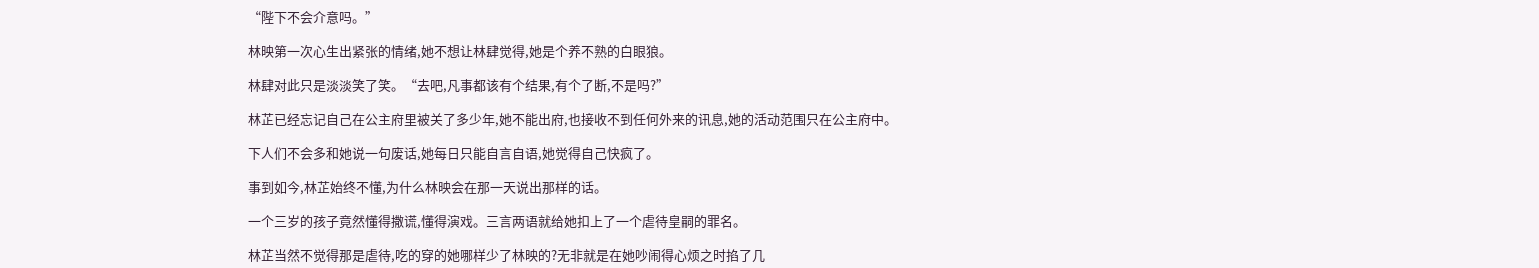“陛下不会介意吗。”

林映第一次心生出紧张的情绪,她不想让林肆觉得,她是个养不熟的白眼狼。

林肆对此只是淡淡笑了笑。“去吧,凡事都该有个结果,有个了断,不是吗?”

林芷已经忘记自己在公主府里被关了多少年,她不能出府,也接收不到任何外来的讯息,她的活动范围只在公主府中。

下人们不会多和她说一句废话,她每日只能自言自语,她觉得自己快疯了。

事到如今,林芷始终不懂,为什么林映会在那一天说出那样的话。

一个三岁的孩子竟然懂得撒谎,懂得演戏。三言两语就给她扣上了一个虐待皇嗣的罪名。

林芷当然不觉得那是虐待,吃的穿的她哪样少了林映的?无非就是在她吵闹得心烦之时掐了几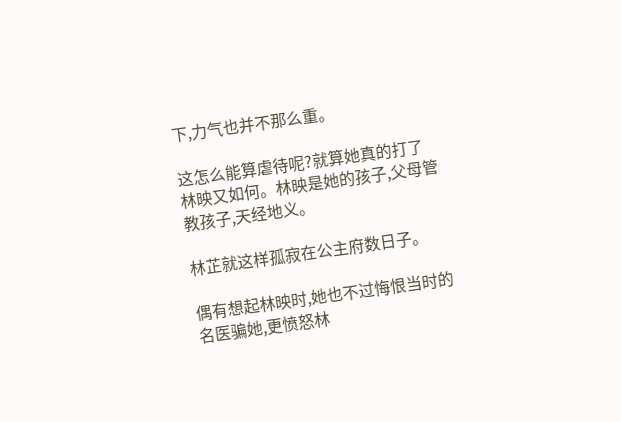下,力气也并不那么重。

这怎么能算虐待呢?就算她真的打了林映又如何。林映是她的孩子,父母管教孩子,天经地义。

林芷就这样孤寂在公主府数日子。

偶有想起林映时,她也不过悔恨当时的名医骗她,更愤怒林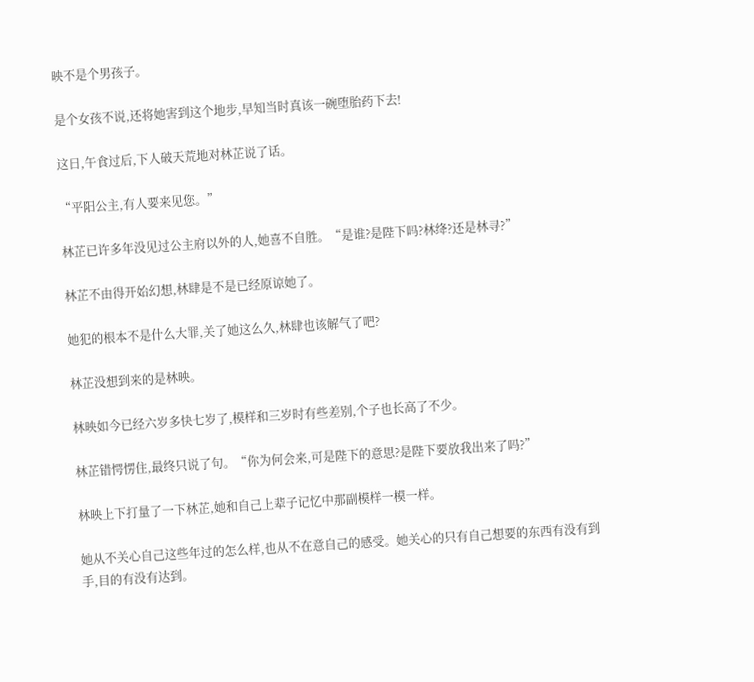映不是个男孩子。

是个女孩不说,还将她害到这个地步,早知当时真该一碗堕胎药下去!

这日,午食过后,下人破天荒地对林芷说了话。

“平阳公主,有人要来见您。”

林芷已许多年没见过公主府以外的人,她喜不自胜。“是谁?是陛下吗?林绛?还是林寻?”

林芷不由得开始幻想,林肆是不是已经原谅她了。

她犯的根本不是什么大罪,关了她这么久,林肆也该解气了吧?

林芷没想到来的是林映。

林映如今已经六岁多快七岁了,模样和三岁时有些差别,个子也长高了不少。

林芷错愕愣住,最终只说了句。“你为何会来,可是陛下的意思?是陛下要放我出来了吗?”

林映上下打量了一下林芷,她和自己上辈子记忆中那副模样一模一样。

她从不关心自己这些年过的怎么样,也从不在意自己的感受。她关心的只有自己想要的东西有没有到手,目的有没有达到。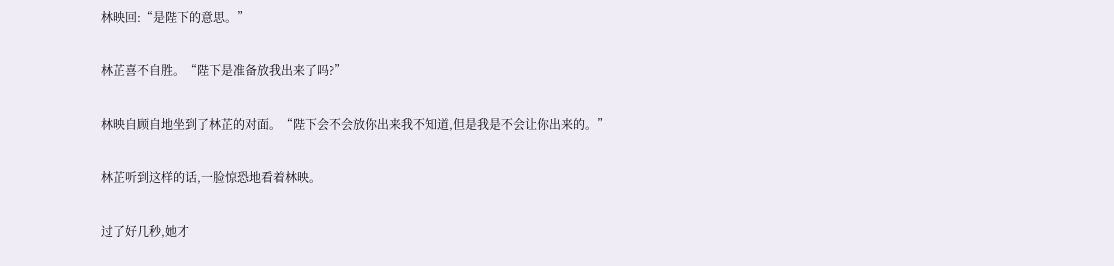林映回:“是陛下的意思。”

林芷喜不自胜。“陛下是准备放我出来了吗?”

林映自顾自地坐到了林芷的对面。“陛下会不会放你出来我不知道,但是我是不会让你出来的。”

林芷听到这样的话,一脸惊恐地看着林映。

过了好几秒,她才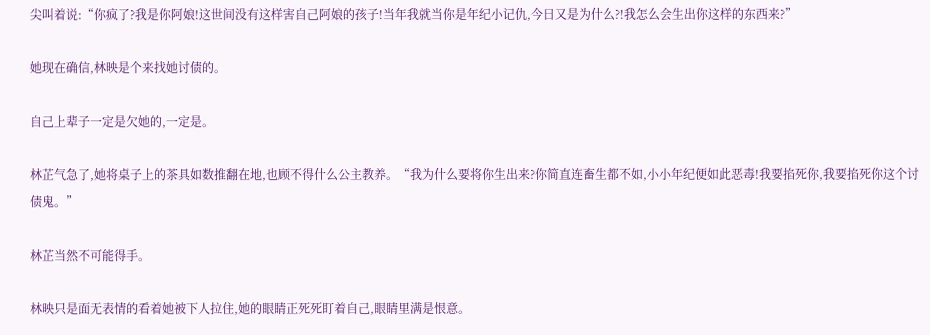尖叫着说:“你疯了?我是你阿娘!这世间没有这样害自己阿娘的孩子!当年我就当你是年纪小记仇,今日又是为什么?!我怎么会生出你这样的东西来?”

她现在确信,林映是个来找她讨债的。

自己上辈子一定是欠她的,一定是。

林芷气急了,她将桌子上的茶具如数推翻在地,也顾不得什么公主教养。“我为什么要将你生出来?你简直连畜生都不如,小小年纪便如此恶毒!我要掐死你,我要掐死你这个讨债鬼。”

林芷当然不可能得手。

林映只是面无表情的看着她被下人拉住,她的眼睛正死死盯着自己,眼睛里满是恨意。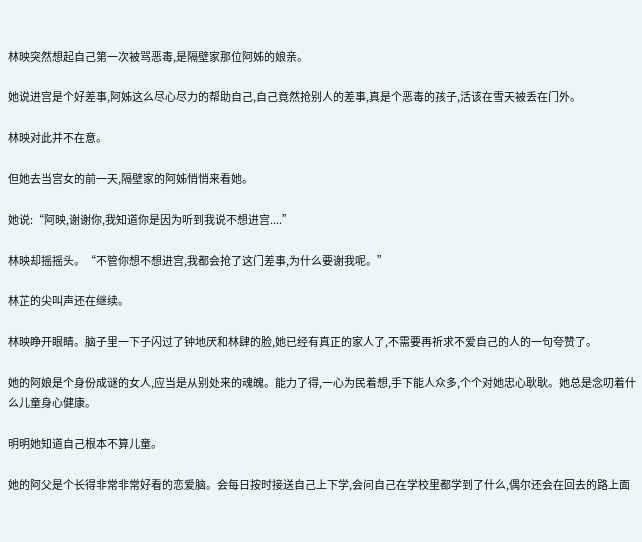林映突然想起自己第一次被骂恶毒,是隔壁家那位阿姊的娘亲。

她说进宫是个好差事,阿姊这么尽心尽力的帮助自己,自己竟然抢别人的差事,真是个恶毒的孩子,活该在雪天被丢在门外。

林映对此并不在意。

但她去当宫女的前一天,隔壁家的阿姊悄悄来看她。

她说:“阿映,谢谢你,我知道你是因为听到我说不想进宫....”

林映却摇摇头。“不管你想不想进宫,我都会抢了这门差事,为什么要谢我呢。”

林芷的尖叫声还在继续。

林映睁开眼睛。脑子里一下子闪过了钟地厌和林肆的脸,她已经有真正的家人了,不需要再祈求不爱自己的人的一句夸赞了。

她的阿娘是个身份成谜的女人,应当是从别处来的魂魄。能力了得,一心为民着想,手下能人众多,个个对她忠心耿耿。她总是念叨着什么儿童身心健康。

明明她知道自己根本不算儿童。

她的阿父是个长得非常非常好看的恋爱脑。会每日按时接送自己上下学,会问自己在学校里都学到了什么,偶尔还会在回去的路上面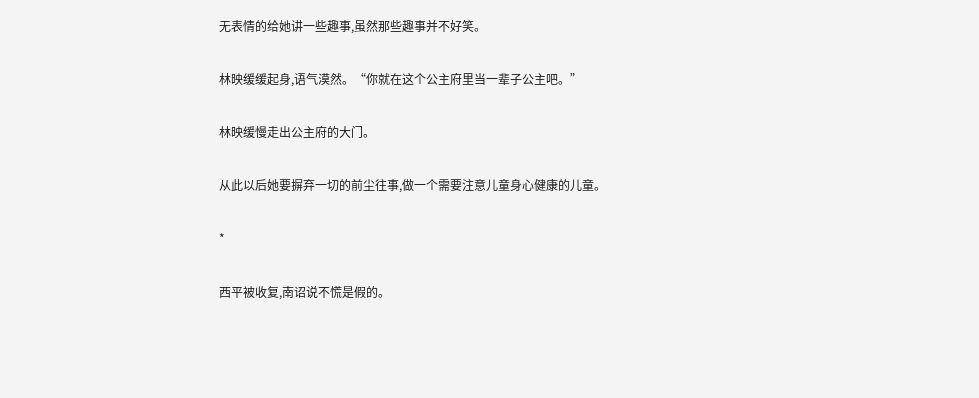无表情的给她讲一些趣事,虽然那些趣事并不好笑。

林映缓缓起身,语气漠然。“你就在这个公主府里当一辈子公主吧。”

林映缓慢走出公主府的大门。

从此以后她要摒弃一切的前尘往事,做一个需要注意儿童身心健康的儿童。

*

西平被收复,南诏说不慌是假的。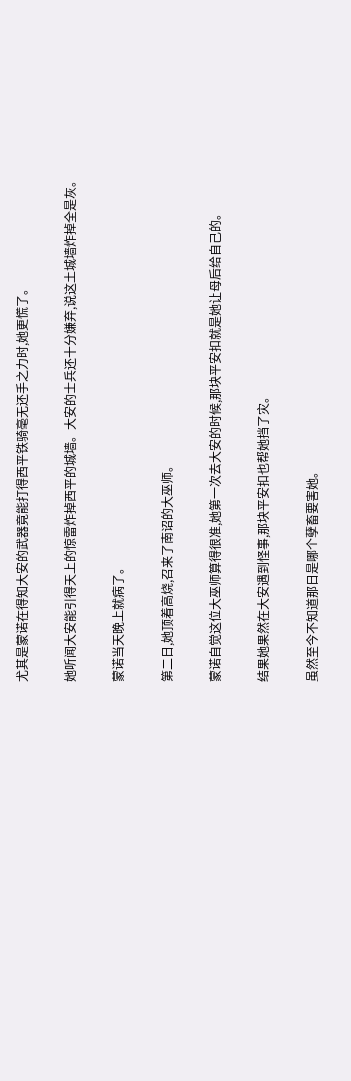尤其是蒙诺在得知大安的武器竟能打得西平铁骑毫无还手之力时,她更慌了。

她听闻大安能引得天上的惊雷炸掉西平的城墙。大安的士兵还十分嫌弃,说这土城墙炸掉全是灰。

蒙诺当天晚上就病了。

第二日,她顶着高烧,召来了南诏的大巫师。

蒙诺自觉这位大巫师算得很准,她第一次去大安的时候,那块平安扣就是她让母后给自己的。

结果她果然在大安遇到怪事,那块平安扣也帮她挡了灾。

虽然至今不知道那日是哪个孽畜要害她。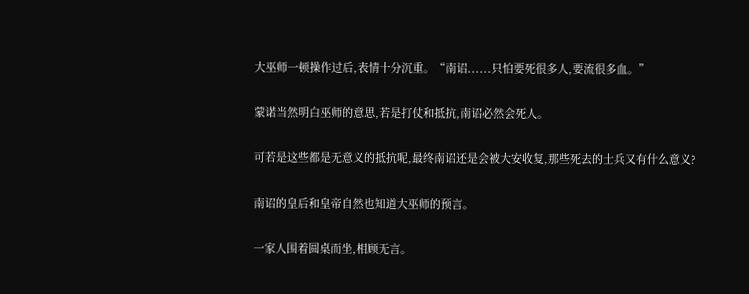大巫师一顿操作过后,表情十分沉重。“南诏......只怕要死很多人,要流很多血。”

蒙诺当然明白巫师的意思,若是打仗和抵抗,南诏必然会死人。

可若是这些都是无意义的抵抗呢,最终南诏还是会被大安收复,那些死去的士兵又有什么意义?

南诏的皇后和皇帝自然也知道大巫师的预言。

一家人围着圆桌而坐,相顾无言。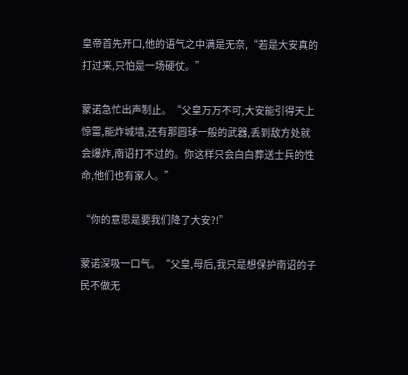皇帝首先开口,他的语气之中满是无奈,“若是大安真的打过来,只怕是一场硬仗。”

蒙诺急忙出声制止。“父皇万万不可,大安能引得天上惊雷,能炸城墙,还有那圆球一般的武器,丢到敌方处就会爆炸,南诏打不过的。你这样只会白白葬送士兵的性命,他们也有家人。”

“你的意思是要我们降了大安?!”

蒙诺深吸一口气。“父皇,母后,我只是想保护南诏的子民不做无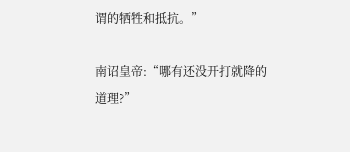谓的牺牲和抵抗。”

南诏皇帝:“哪有还没开打就降的道理?”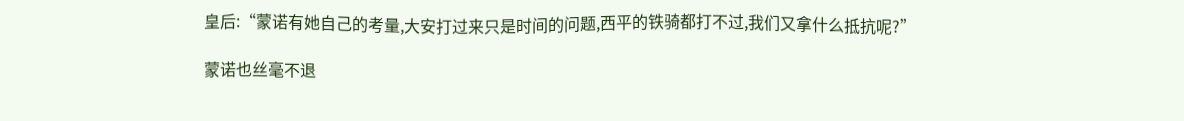皇后:“蒙诺有她自己的考量,大安打过来只是时间的问题,西平的铁骑都打不过,我们又拿什么抵抗呢?”

蒙诺也丝毫不退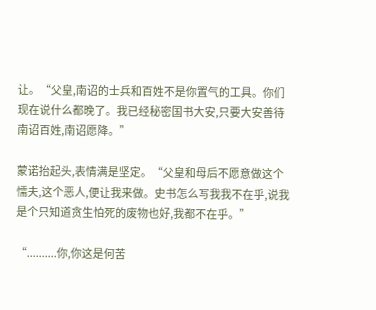让。“父皇,南诏的士兵和百姓不是你置气的工具。你们现在说什么都晚了。我已经秘密国书大安,只要大安善待南诏百姓,南诏愿降。”

蒙诺抬起头,表情满是坚定。“父皇和母后不愿意做这个懦夫,这个恶人,便让我来做。史书怎么写我我不在乎,说我是个只知道贪生怕死的废物也好,我都不在乎。”

“..........你,你这是何苦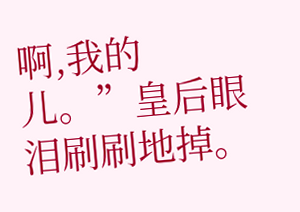啊,我的儿。”皇后眼泪刷刷地掉。